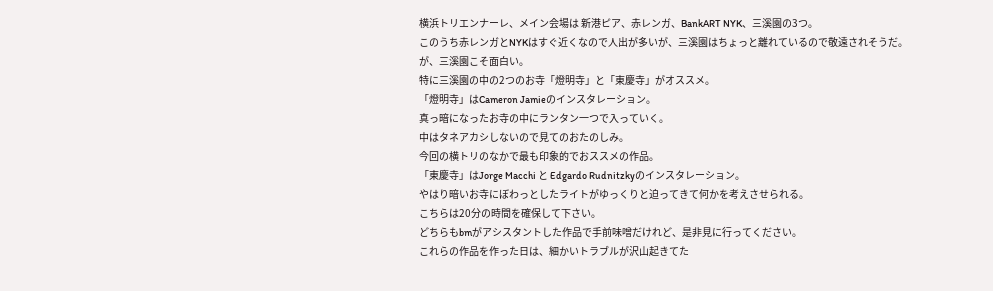横浜トリエンナーレ、メイン会場は 新港ピア、赤レンガ、BankART NYK、三溪園の3つ。
このうち赤レンガとNYKはすぐ近くなので人出が多いが、三溪園はちょっと離れているので敬遠されそうだ。
が、三溪園こそ面白い。
特に三溪園の中の2つのお寺「燈明寺」と「東慶寺」がオススメ。
「燈明寺」はCameron Jamieのインスタレーション。
真っ暗になったお寺の中にランタン一つで入っていく。
中はタネアカシしないので見てのおたのしみ。
今回の横トリのなかで最も印象的でおススメの作品。
「東慶寺」はJorge Macchi と Edgardo Rudnitzkyのインスタレーション。
やはり暗いお寺にぼわっとしたライトがゆっくりと迫ってきて何かを考えさせられる。
こちらは20分の時間を確保して下さい。
どちらもbmがアシスタントした作品で手前味噌だけれど、是非見に行ってください。
これらの作品を作った日は、細かいトラブルが沢山起きてた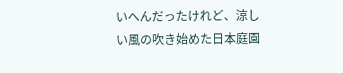いへんだったけれど、涼しい風の吹き始めた日本庭園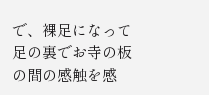で、裸足になって足の裏でお寺の板の間の感触を感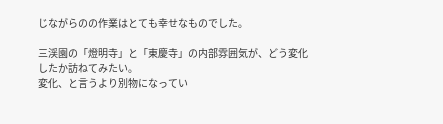じながらのの作業はとても幸せなものでした。

三渓園の「燈明寺」と「東慶寺」の内部雰囲気が、どう変化したか訪ねてみたい。
変化、と言うより別物になってい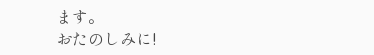ます。
おたのしみに!